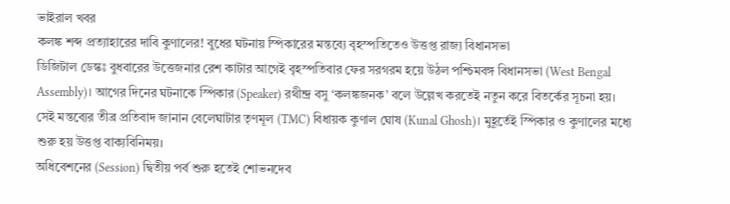ভাইরাল খবর
কলঙ্ক শব্দ প্রত্যাহারের দাবি কুণালের! বুধের ঘটনায় স্পিকারের মন্তব্যে বৃহস্পতিতেও উত্তপ্ত রাজ্য বিধানসভা
ডিজিটাল ডেস্কঃ বুধবারের উত্তেজনার রেশ কাটার আগেই বৃহস্পতিবার ফের সরগরম হয়ে উঠল পশ্চিমবঙ্গ বিধানসভা (West Bengal Assembly)। আগের দিনের ঘটনাকে স্পিকার (Speaker) রথীন্দ্র বসু ‘কলঙ্কজনক’ বলে উল্লেখ করতেই নতুন করে বিতর্কের সূচনা হয়। সেই মন্তব্যের তীব্র প্রতিবাদ জানান বেলেঘাটার তৃণমূল (TMC) বিধায়ক কুণাল ঘোষ (Kunal Ghosh)। মুহূর্তেই স্পিকার ও কুণালের মধ্যে শুরু হয় উত্তপ্ত বাক্যবিনিময়।
অধিবেশনের (Session) দ্বিতীয় পর্ব শুরু হতেই শোভনদেব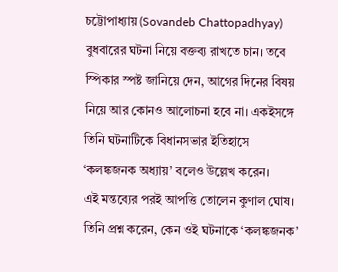চট্টোপাধ্যায় (Sovandeb Chattopadhyay) বুধবারের ঘটনা নিয়ে বক্তব্য রাখতে চান। তবে স্পিকার স্পষ্ট জানিয়ে দেন, আগের দিনের বিষয় নিয়ে আর কোনও আলোচনা হবে না। একইসঙ্গে তিনি ঘটনাটিকে বিধানসভার ইতিহাসে ‘কলঙ্কজনক অধ্যায়’ বলেও উল্লেখ করেন।
এই মন্তব্যের পরই আপত্তি তোলেন কুণাল ঘোষ। তিনি প্রশ্ন করেন, কেন ওই ঘটনাকে ‘কলঙ্কজনক’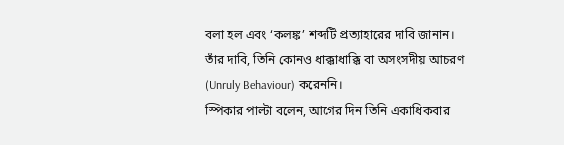বলা হল এবং ‘কলঙ্ক’ শব্দটি প্রত্যাহারের দাবি জানান। তাঁর দাবি, তিনি কোনও ধাক্কাধাক্কি বা অসংসদীয় আচরণ (Unruly Behaviour) করেননি।
স্পিকার পাল্টা বলেন, আগের দিন তিনি একাধিকবার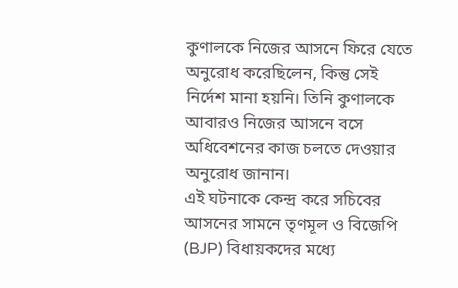কুণালকে নিজের আসনে ফিরে যেতে অনুরোধ করেছিলেন, কিন্তু সেই নির্দেশ মানা হয়নি। তিনি কুণালকে আবারও নিজের আসনে বসে অধিবেশনের কাজ চলতে দেওয়ার অনুরোধ জানান।
এই ঘটনাকে কেন্দ্র করে সচিবের আসনের সামনে তৃণমূল ও বিজেপি (BJP) বিধায়কদের মধ্যে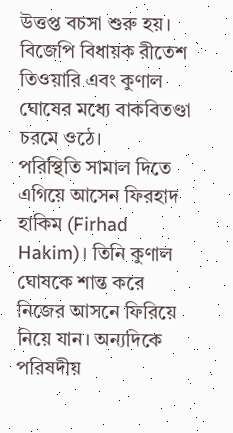উত্তপ্ত বচসা শুরু হয়। বিজেপি বিধায়ক রীতেশ তিওয়ারি এবং কুণাল ঘোষের মধ্যে বাকবিতণ্ডা চরমে ওঠে।
পরিস্থিতি সামাল দিতে এগিয়ে আসেন ফিরহাদ হাকিম (Firhad Hakim)। তিনি কুণাল ঘোষকে শান্ত করে নিজের আসনে ফিরিয়ে নিয়ে যান। অন্যদিকে পরিষদীয়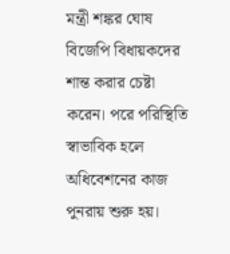মন্ত্রী শঙ্কর ঘোষ বিজেপি বিধায়কদের শান্ত করার চেষ্টা করেন। পরে পরিস্থিতি স্বাভাবিক হলে অধিবেশনের কাজ পুনরায় শুরু হয়।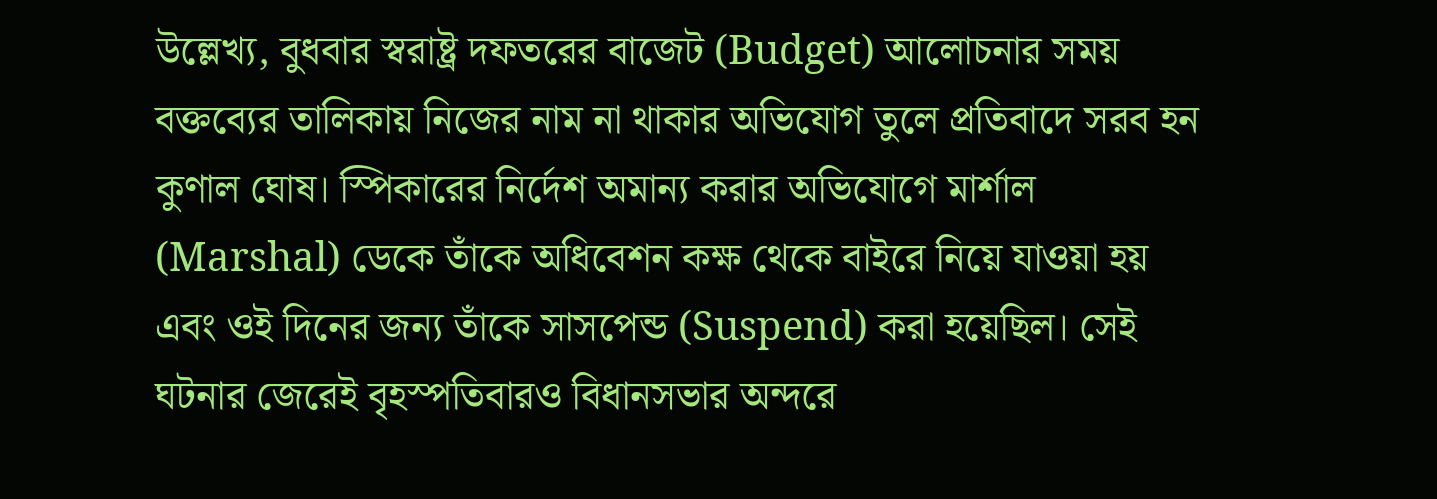উল্লেখ্য, বুধবার স্বরাষ্ট্র দফতরের বাজেট (Budget) আলোচনার সময় বক্তব্যের তালিকায় নিজের নাম না থাকার অভিযোগ তুলে প্রতিবাদে সরব হন কুণাল ঘোষ। স্পিকারের নির্দেশ অমান্য করার অভিযোগে মার্শাল (Marshal) ডেকে তাঁকে অধিবেশন কক্ষ থেকে বাইরে নিয়ে যাওয়া হয় এবং ওই দিনের জন্য তাঁকে সাসপেন্ড (Suspend) করা হয়েছিল। সেই ঘটনার জেরেই বৃহস্পতিবারও বিধানসভার অন্দরে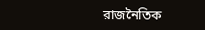রাজনৈতিক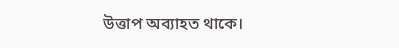উত্তাপ অব্যাহত থাকে।